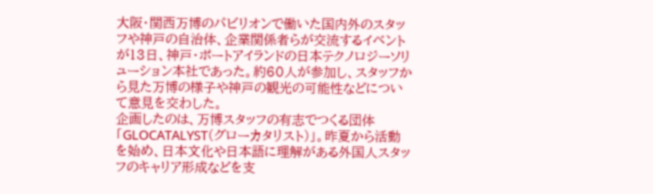大阪・関西万博のパビリオンで働いた国内外のスタッフや神戸の自治体、企業関係者らが交流するイベントが13日、神戸・ポートアイランドの日本テクノロジーソリューション本社であった。約60人が参加し、スタッフから見た万博の様子や神戸の観光の可能性などについて意見を交わした。
企画したのは、万博スタッフの有志でつくる団体「GLOCATALYST(グローカタリスト)」。昨夏から活動を始め、日本文化や日本語に理解がある外国人スタッフのキャリア形成などを支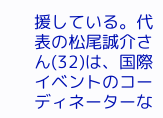援している。代表の松尾誠介さん(32)は、国際イベントのコーディネーターな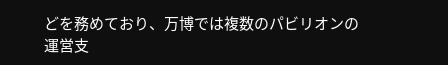どを務めており、万博では複数のパビリオンの運営支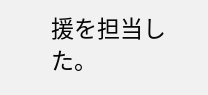援を担当した。